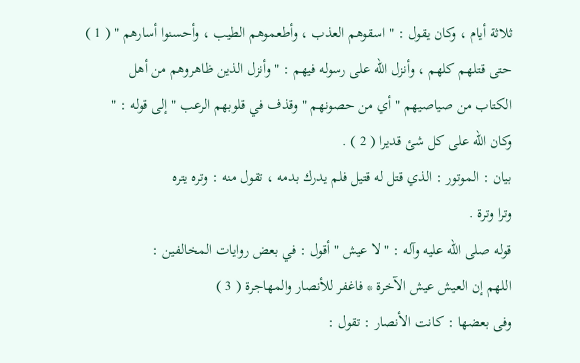ثلاثة أيام ، وكان يقول : " اسقوهم العذب ، وأطعموهم الطيب ، وأحسنوا أسارهم " ( 1 )
حتى قتلهم كلهم ، وأنزل الله على رسوله فيهم : " وأنزل الذين ظاهروهم من أهل
الكتاب من صياصيهم " أي من حصونهم " وقذف في قلوبهم الرعب " إلى قوله : "
وكان الله على كل شئ قديرا ( 2 ) .
بيان : الموتور : الذي قتل له قتيل فلم يدرك بدمه ، تقول منه : وتره يتره
وترا وترة .
قوله صلى الله عليه وآله : " لا عيش " أقول : في بعض روايات المخالفين :
اللهم إن العيش عيش الآخرة * فاغفر للأنصار والمهاجرة ( 3 )
وفى بعضها : كانت الأنصار : تقول :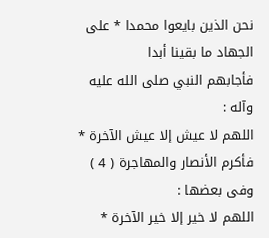نحن الذين بايعوا محمدا * على الجهاد ما بقينا أبدا
فأجابهم النبي صلى الله عليه وآله :
اللهم لا عيش إلا عيش الآخرة * فأكرم الأنصار والمهاجرة ( 4 )
وفى بعضها :
اللهم لا خير إلا خير الآخرة *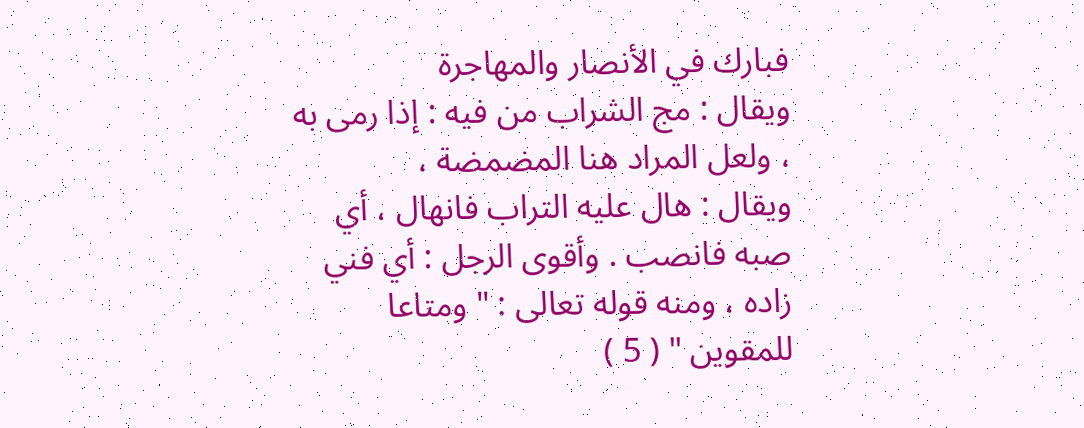فبارك في الأنصار والمهاجرة
ويقال : مج الشراب من فيه : إذا رمى به ، ولعل المراد هنا المضمضة ،
ويقال : هال عليه التراب فانهال ، أي صبه فانصب . وأقوى الرجل : أي فني زاده ، ومنه قوله تعالى : " ومتاعا للمقوين " ( 5 )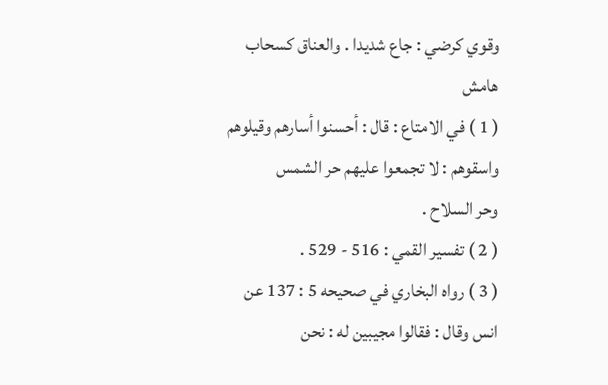وقوي كرضي : جاع شديدا . والعناق كسحاب
هامش
( 1 ) في الامتاع : قال : أحسنوا أسارهم وقيلوهم واسقوهم : لا تجمعوا عليهم حر الشمس
وحر السلاح .
( 2 ) تفسير القمي : 516 - 529 .
( 3 ) رواه البخاري في صحيحه 5 : 137 عن انس وقال : فقالوا مجيبين له : نحن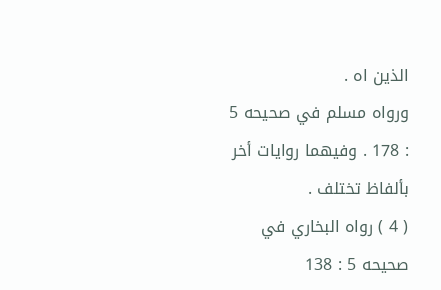الذين اه .
ورواه مسلم في صحيحه 5 : 178 . وفيهما روايات أخر بألفاظ تختلف .
( 4 ) رواه البخاري في صحيحه 5 : 138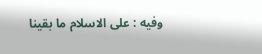وفيه : على الاسلام ما بقينا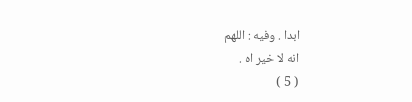ابدا . وفيه : اللهم
انه لا خير اه .
( 5 )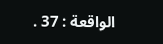الواقعة : 37 .